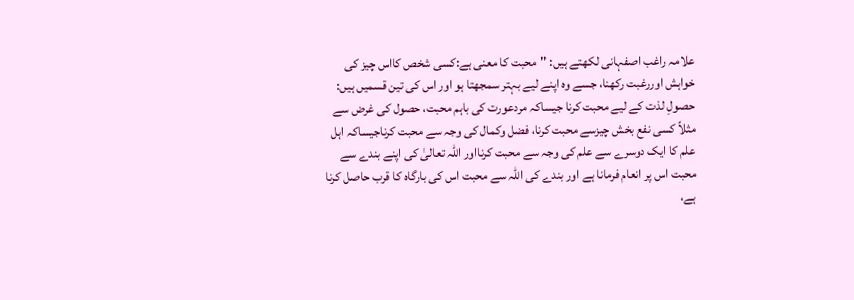علامہ راغب اصفہانی لکھتے ہیں: ''محبت کا معنی ہے:کسی شخص کااس چیز کی خواہش اوررغبت رکھنا، جسے وہ اپنے لیے بہتر سمجھتا ہو اور اس کی تین قسمیں ہیں: حصولِ لذت کے لیے محبت کرنا جیساکہ مردعورت کی باہم محبت، حصول کی غرض سے مثلاً کسی نفع بخش چیزسے محبت کرنا، فضل وکمال کی وجہ سے محبت کرناجیساکہ اہل علم کا ایک دوسرے سے علم کی وجہ سے محبت کرنااور اللہ تعالیٰ کی اپنے بندے سے محبت اس پر انعام فرمانا ہے اور بندے کی اللہ سے محبت اس کی بارگاہ کا قرب حاصل کرنا ہے،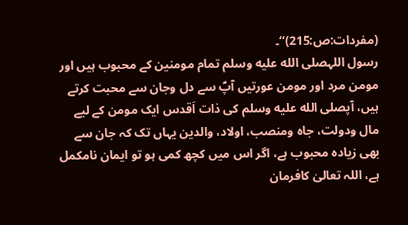(مفردات:ص:215)‘‘۔
رسول اللہصلى الله عليه وسلم تمام مومنین کے محبوب ہیں اور مومن مرد اور مومن عورتیں آپؐ سے دل وجان سے محبت کرتے ہیں، آپصلى الله عليه وسلم کی ذات اَقدس ایک مومن کے لیے مال ودولت، جاہ ومنصب، اولاد، والدین یہاں تک کہ جان سے بھی زیادہ محبوب ہے، اگر اس میں کچھ کمی ہو تو ایمان نامکمل ہے، اللہ تعالیٰ کافرمان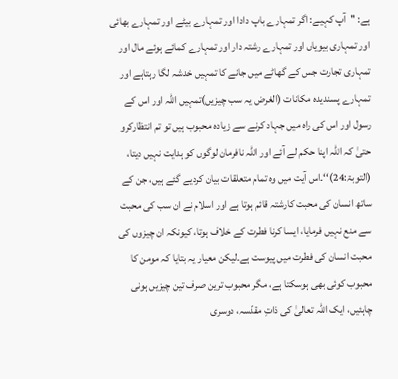ہے: ''آپ کہیے: اگر تمہارے باپ دادا اور تمہارے بیٹے اور تمہارے بھائی اور تمہاری بیویاں اور تمہارے رشتہ دار اور تمہارے کمائے ہوئے مال اور تمہاری تجارت جس کے گھاٹے میں جانے کا تمہیں خدشہ لگا رہتاہے اور تمہارے پسندیدہ مکانات (الغرض یہ سب چیزیں)تمہیں اللہ اور اس کے رسول اور اس کی راہ میں جہاد کرنے سے زیادہ محبوب ہیں تو تم انتظارکرو حتیٰ کہ اللہ اپنا حکم لے آئے اور اللہ نافرمان لوگوں کو ہدایت نہیں دیتا، (التوبۃ:24)‘‘۔اس آیت میں وہ تمام متعلقات بیان کردیے گئے ہیں، جن کے ساتھ انسان کی محبت کارشتہ قائم ہوتا ہے اور اسلام نے ان سب کی محبت سے منع نہیں فرمایا، ایسا کرنا فطرت کے خلاف ہوتا، کیونکہ ان چیزوں کی محبت انسان کی فطرت میں پیوست ہے۔لیکن معیار یہ بتایا کہ مومن کا محبوب کوئی بھی ہوسکتا ہے، مگر محبوب ترین صرف تین چیزیں ہونی چاہئیں، ایک اللہ تعالیٰ کی ذاتِ مقدّسہ، دوسری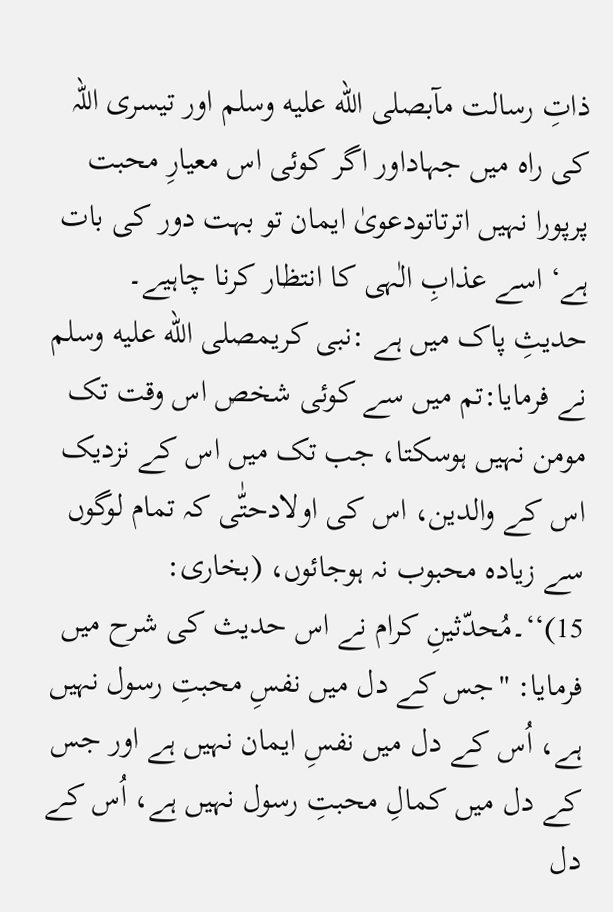ذاتِ رسالت مآبصلى الله عليه وسلم اور تیسری اللہ کی راہ میں جہاداور اگر کوئی اس معیارِ محبت پرپورا نہیں اترتاتودعویٰ ایمان تو بہت دور کی بات ہے‘ اسے عذابِ الٰہی کا انتظار کرنا چاہیے۔
حدیثِ پاک میں ہے :نبی کریمصلى الله عليه وسلم نے فرمایا:تم میں سے کوئی شخص اس وقت تک مومن نہیں ہوسکتا، جب تک میں اس کے نزدیک اس کے والدین، اس کی اولادحتّٰی کہ تمام لوگوں سے زیادہ محبوب نہ ہوجائوں، (بخاری: 15)‘‘۔مُحدّثینِ کرام نے اس حدیث کی شرح میں فرمایا: ''جس کے دل میں نفسِ محبتِ رسول نہیں ہے، اُس کے دل میں نفسِ ایمان نہیں ہے اور جس کے دل میں کمالِ محبتِ رسول نہیں ہے، اُس کے دل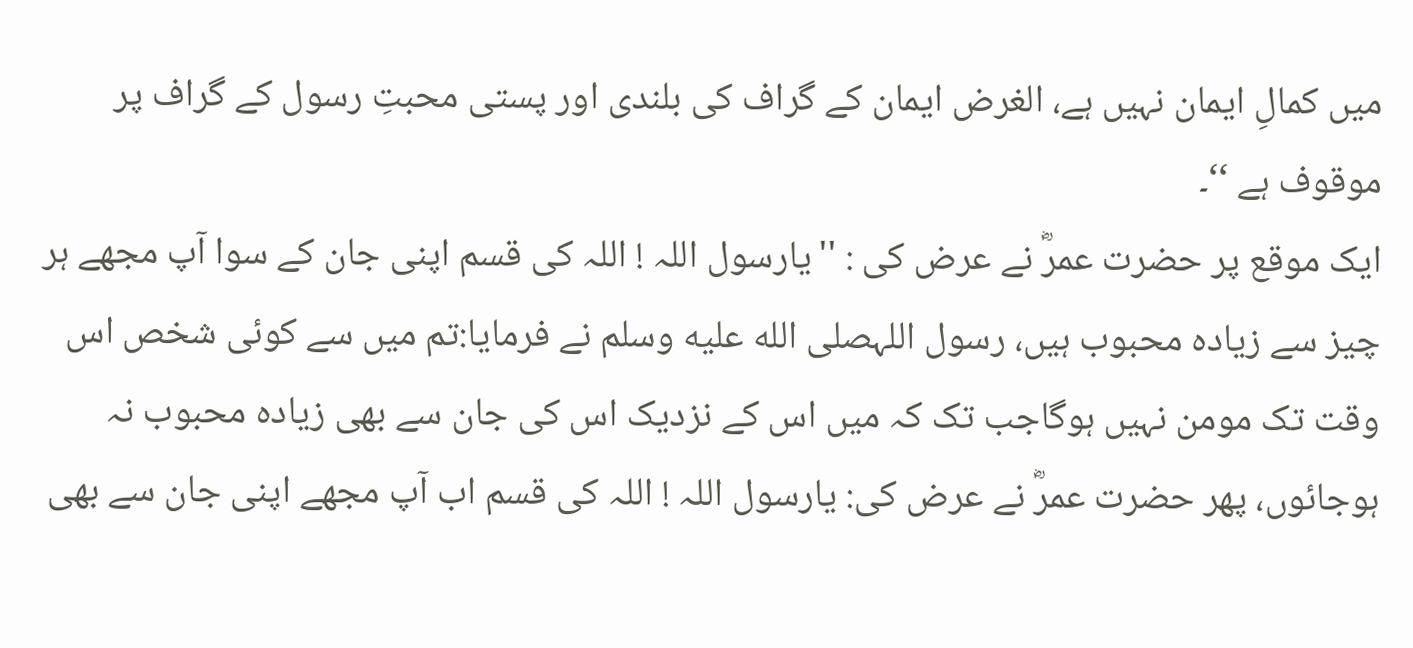میں کمالِ ایمان نہیں ہے، الغرض ایمان کے گراف کی بلندی اور پستی محبتِ رسول کے گراف پر موقوف ہے ‘‘۔
ایک موقع پر حضرت عمرؓ نے عرض کی : ''یارسول اللہ ! اللہ کی قسم اپنی جان کے سوا آپ مجھے ہر چیز سے زیادہ محبوب ہیں، رسول اللہصلى الله عليه وسلم نے فرمایا:تم میں سے کوئی شخص اس وقت تک مومن نہیں ہوگاجب تک کہ میں اس کے نزدیک اس کی جان سے بھی زیادہ محبوب نہ ہوجائوں، پھر حضرت عمرؓ نے عرض کی: یارسول اللہ ! اللہ کی قسم اب آپ مجھے اپنی جان سے بھی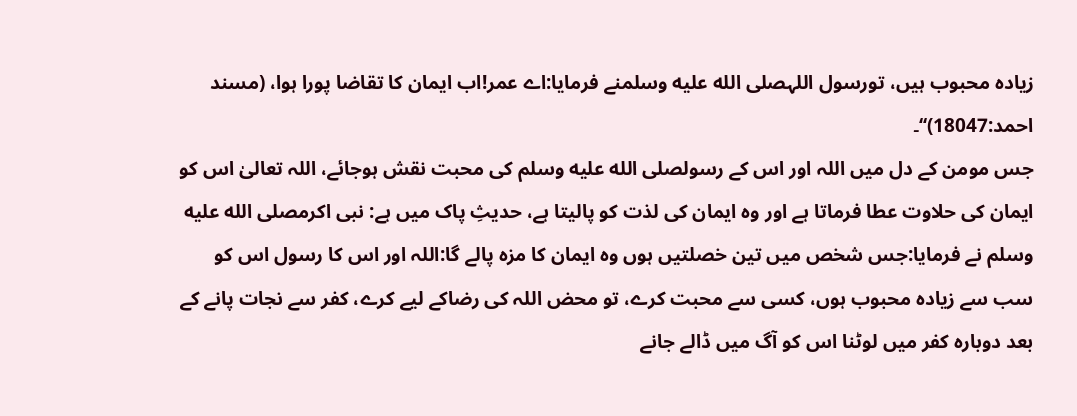زیادہ محبوب ہیں، تورسول اللہصلى الله عليه وسلمنے فرمایا:اے عمر!اب ایمان کا تقاضا پورا ہوا، (مسند احمد:18047)‘‘۔
جس مومن کے دل میں اللہ اور اس کے رسولصلى الله عليه وسلم کی محبت نقش ہوجائے، اللہ تعالیٰ اس کو ایمان کی حلاوت عطا فرماتا ہے اور وہ ایمان کی لذت کو پالیتا ہے، حدیثِ پاک میں ہے: نبی اکرمصلى الله عليه وسلم نے فرمایا:جس شخص میں تین خصلتیں ہوں وہ ایمان کا مزہ پالے گا:اللہ اور اس کا رسول اس کو سب سے زیادہ محبوب ہوں، کسی سے محبت کرے، تو محض اللہ کی رضاکے لیے کرے، کفر سے نجات پانے کے بعد دوبارہ کفر میں لوٹنا اس کو آگ میں ڈالے جانے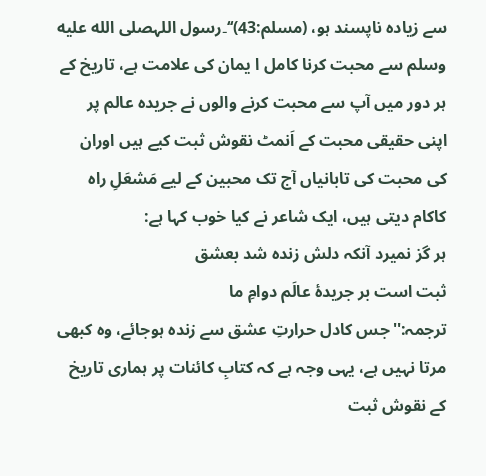سے زیادہ ناپسند ہو، (مسلم:43)‘‘۔رسول اللہصلى الله عليه وسلم سے محبت کرنا کامل ا یمان کی علامت ہے، تاریخ کے ہر دور میں آپ سے محبت کرنے والوں نے جریدہ عالم پر اپنی حقیقی محبت کے اَنمٹ نقوش ثبت کیے ہیں اوران کی محبت کی تابانیاں آج تک محبین کے لیے مَشعَلِ راہ کاکام دیتی ہیں، ایک شاعر نے کیا خوب کہا ہے:
ہر گز نمیرد آنکہ دلش زندہ شد بعشق
ثبت است بر جریدۂ عالَم دوامِ ما
ترجمہ:''جس کادل حرارتِ عشق سے زندہ ہوجائے، وہ کبھی مرتا نہیں ہے، یہی وجہ ہے کہ کتابِ کائنات پر ہماری تاریخ کے نقوش ثبت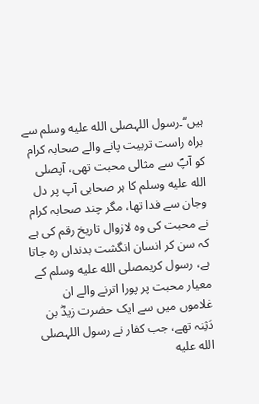ہیں‘‘۔رسول اللہصلى الله عليه وسلم سے براہ راست تربیت پانے والے صحابہ کرام کو آپؐ سے مثالی محبت تھی، آپصلى الله عليه وسلم کا ہر صحابی آپ پر دل وجان سے فدا تھا، مگر چند صحابہ کرام نے محبت کی وہ لازوال تاریخ رقم کی ہے کہ سن کر انسان انگشت بدنداں رہ جاتا ہے، رسول کریمصلى الله عليه وسلم کے معیار محبت پر پورا اترنے والے ان غلاموں میں سے ایک حضرت زیدؓ بن دَثِنہ تھے، جب کفار نے رسول اللہصلى الله عليه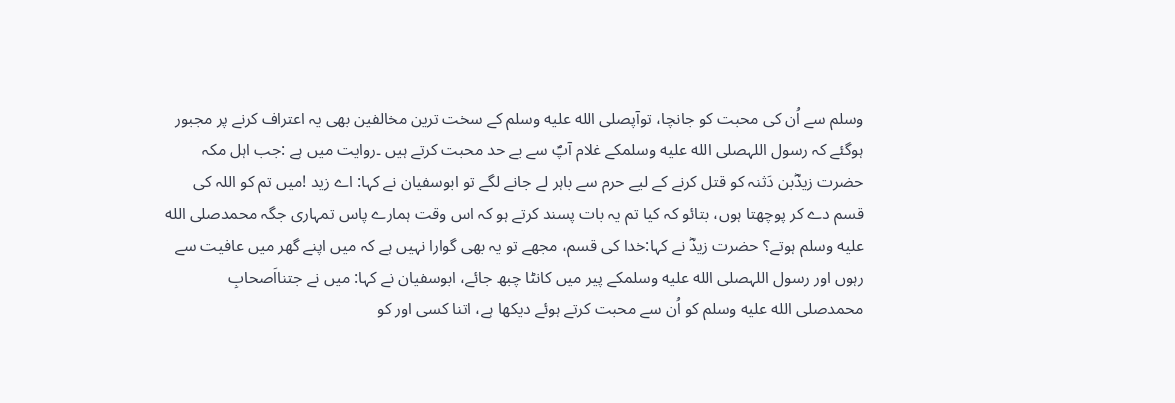وسلم سے اُن کی محبت کو جانچا، توآپصلى الله عليه وسلم کے سخت ترین مخالفین بھی یہ اعتراف کرنے پر مجبور ہوگئے کہ رسول اللہصلى الله عليه وسلمکے غلام آپؐ سے بے حد محبت کرتے ہیں ۔روایت میں ہے :جب اہل مکہ حضرت زیدؓبن دَثنہ کو قتل کرنے کے لیے حرم سے باہر لے جانے لگے تو ابوسفیان نے کہا: اے زید !میں تم کو اللہ کی قسم دے کر پوچھتا ہوں، بتائو کہ کیا تم یہ بات پسند کرتے ہو کہ اس وقت ہمارے پاس تمہاری جگہ محمدصلى الله عليه وسلم ہوتے؟ حضرت زیدؓ نے کہا:خدا کی قسم، مجھے تو یہ بھی گوارا نہیں ہے کہ میں اپنے گھر میں عافیت سے رہوں اور رسول اللہصلى الله عليه وسلمکے پیر میں کانٹا چبھ جائے، ابوسفیان نے کہا: میں نے جتنااَصحابِ محمدصلى الله عليه وسلم کو اُن سے محبت کرتے ہوئے دیکھا ہے، اتنا کسی اور کو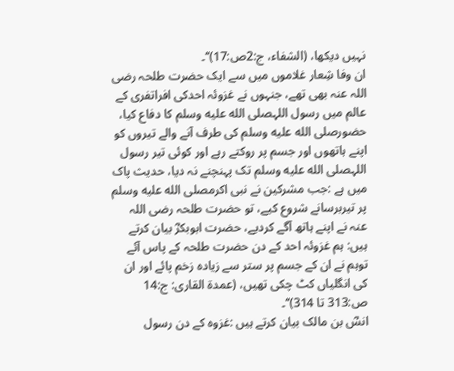نہیں دیکھا، (الشفاء، ج:2ص:17)‘‘۔
ان وفا شِعار غلاموں میں سے ایک حضرت طلحہ رضی اللہ عنہ بھی تھے، جنہوں نے غزوئہ احدکی افراتفری کے عالم میں رسول اللہصلى الله عليه وسلم کا دفاع کیا، حضورصلى الله عليه وسلم کی طرف آنے والے تیروں کو اپنے ہاتھوں اور جسم پر روکتے رہے اور کوئی تیر رسول اللہصلى الله عليه وسلم تک پہنچنے نہ دیا، حدیث پاک میں ہے :جب مشرکین نے نبی اکرمصلى الله عليه وسلم پر تیربرسانے شروع کیے، تو حضرت طلحہ رضی اللہ عنہ نے اپنے ہاتھ آگے کردیے، حضرت ابوبکرؓ بیان کرتے ہیں: ہم غزوئہ احد کے دن حضرت طلحہ کے پاس آئے توہم نے ان کے جسم پر ستر سے زیادہ زخم پائے اور ان کی انگلیاں کٹ چکی تھیں، (عمدۃ القاری: ج:14 ص:313 تا 314)‘‘۔
انسؓ بن مالک بیان کرتے ہیں :غزوہ کے دن رسول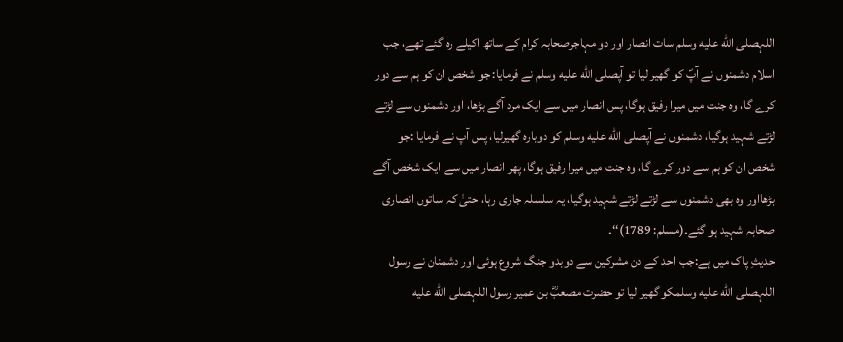اللہصلى الله عليه وسلم سات انصار اور دو مہاجرصحابہ کرام کے ساتھ اکیلے رہ گئے تھے، جب اسلام دشمنوں نے آپؐ کو گھیر لیا تو آپصلى الله عليه وسلم نے فرمایا: جو شخص ان کو ہم سے دور کرے گا، وہ جنت میں میرا رفیق ہوگا، پس انصار میں سے ایک مرد آگے بڑھا، اور دشمنوں سے لڑتے لڑتے شہید ہوگیا، دشمنوں نے آپصلى الله عليه وسلم کو دوبارہ گھیرلیا، پس آپ نے فرمایا :جو شخص ان کو ہم سے دور کرے گا، وہ جنت میں میرا رفیق ہوگا، پھر انصار میں سے ایک شخص آگے بڑھااور وہ بھی دشمنوں سے لڑتے لڑتے شہید ہوگیا، یہ سلسلہ جاری رہا، حتیٰ کہ ساتوں انصاری صحابہ شہید ہو گئے۔(مسلم: 1789)‘‘۔
حدیثِ پاک میں ہے:جب احد کے دن مشرکین سے دوبدو جنگ شروع ہوئی اور دشمنان نے رسول اللہصلى الله عليه وسلمکو گھیر لیا تو حضرت مصعبؓ بن عمیر رسول اللہصلى الله عليه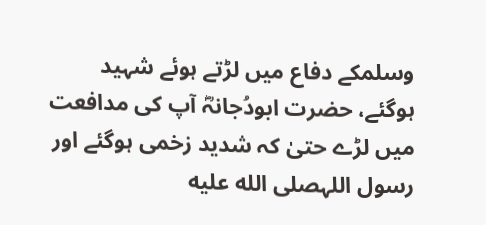وسلمکے دفاع میں لڑتے ہوئے شہید ہوگئے، حضرت ابودُجانہؓ آپ کی مدافعت میں لڑے حتیٰ کہ شدید زخمی ہوگئے اور رسول اللہصلى الله عليه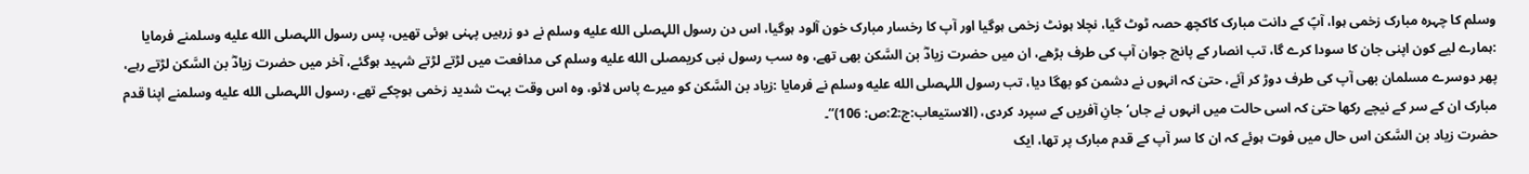وسلم کا چہرہ مبارک زخمی ہوا، آپؐ کے دانت مبارک کاکچھ حصہ ٹوٹ گیا، نچلا ہونٹ زخمی ہوگیا اور آپ کا رخسار مبارک خون آلود ہوگیا، اس دن رسول اللہصلى الله عليه وسلم نے دو زرہیں پہنی ہوئی تھیں، پس رسول اللہصلى الله عليه وسلمنے فرمایا :ہمارے لیے کون اپنی جان کا سودا کرے گا، تب انصار کے پانچ جوان آپ کی طرف بڑھے، ان میں حضرت زیادؓ بن السَّکن بھی تھے، وہ سب رسول نبی کریمصلى الله عليه وسلم کی مدافعت میں لڑتے لڑتے شہید ہوگئے، آخر میں حضرت زیادؓ بن السَّکن لڑتے رہے، پھر دوسرے مسلمان بھی آپ کی طرف دوڑ کر آئے، حتیٰ کہ انہوں نے دشمن کو بھگا دیا، تب رسول اللہصلى الله عليه وسلم نے فرمایا :زیاد بن السَّکن کو میرے پاس لائو، وہ اس وقت بہت شدید زخمی ہوچکے تھے، رسول اللہصلى الله عليه وسلمنے اپنا قدم مبارک ان کے سر کے نیچے رکھا حتیٰ کہ اسی حالت میں انہوں نے جاں‘ جانِ آفریں کے سپرد کردی، (الاستیعاب:ج:2:ص: 106)‘‘۔
حضرت زیاد بن السَّکن اس حال میں فوت ہوئے کہ ان کا سر آپ کے قدم مبارک پر تھا، ایک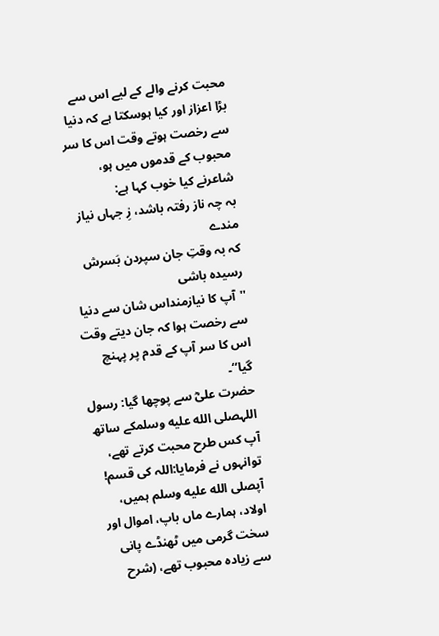محبت کرنے والے کے لیے اس سے بڑا اعزاز اور کیا ہوسکتا ہے کہ دنیا سے رخصت ہوتے وقت اس کا سر محبوب کے قدموں میں ہو، شاعرنے کیا خوب کہا ہے:
بہ چہ ناز رفتہ باشد، زِ جہاں نیاز مندے
کہ بہ وقتِ جان سپردن بَسرش رسیدہ باشی
''آپ کا نیازمنداس شان سے دنیا سے رخصت ہوا کہ جان دیتے وقت اس کا سر آپ کے قدم پر پہنچ گیا‘‘۔
حضرت علیؓ سے پوچھا گیا: رسول اللہصلى الله عليه وسلمکے ساتھ آپ کس طرح محبت کرتے تھے، توانہوں نے فرمایا:اللہ کی قسم! آپصلى الله عليه وسلم ہمیں، اولاد، ہمارے ماں باپ، اموال اور سخت گرمی میں ٹھنڈے پانی سے زیادہ محبوب تھے، (شرح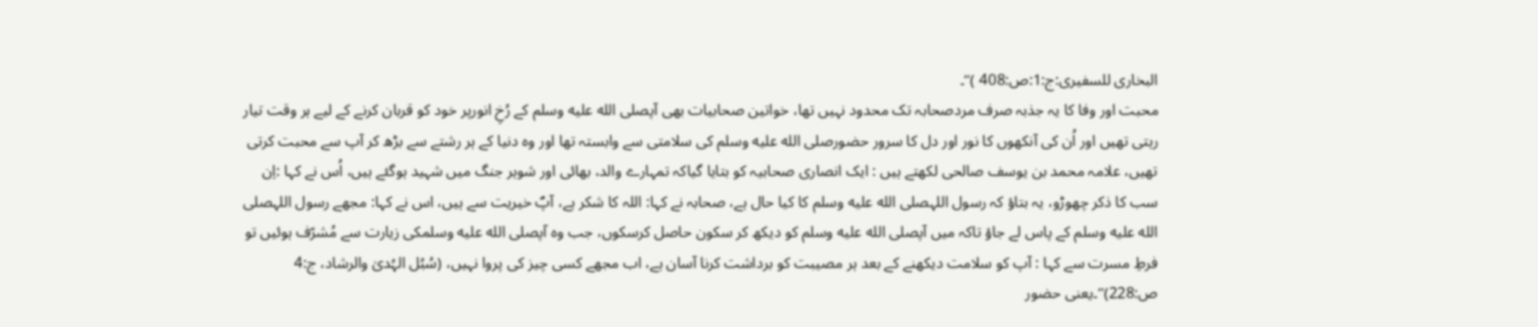البخاری للسفیری:ج:1:ص:408 )‘‘۔
محبت اور وفا کا یہ جذبہ صرف مردصحابہ تک محدود نہیں تھا، خواتین صحابیات بھی آپصلى الله عليه وسلم کے رُخِ انورپر خود کو قربان کرنے کے لیے ہر وقت تیار رہتی تھیں اور اُن کی آنکھوں کا نور اور دل کا سرور حضورصلى الله عليه وسلم کی سلامتی سے وابستہ تھا اور وہ دنیا کے ہر رشتے سے بڑھ کر آپ سے محبت کرتی تھیں، علامہ محمد بن یوسف صالحی لکھتے ہیں : ایک انصاری صحابیہ کو بتایا گیاکہ تمہارے والد، بھائی اور شوہر جنگ میں شہید ہوگئے ہیں، اُس نے کہا :اِن سب کا ذکر چھوڑو، یہ بتاؤ کہ رسول اللہصلى الله عليه وسلم کا کیا حال ہے، صحابہ نے کہا: اللہ کا شکر ہے، آپؐ خیریت سے ہیں، اس نے کہا: مجھے رسول اللہصلى الله عليه وسلم کے پاس لے جاؤ تاکہ میں آپصلى الله عليه وسلم کو دیکھ کر سکون حاصل کرسکوں، جب وہ آپصلى الله عليه وسلمکی زیارت سے مُشرّف ہوئیں تو فرطِ مسرت سے کہا : آپ کو سلامت دیکھنے کے بعد ہر مصیبت کو برداشت کرنا آسان ہے، اب مجھے کسی چیز کی پروا نہیں، (سُبُل الہُدیٰ والرشاد، ج:4 ص:228)‘‘۔یعنی حضور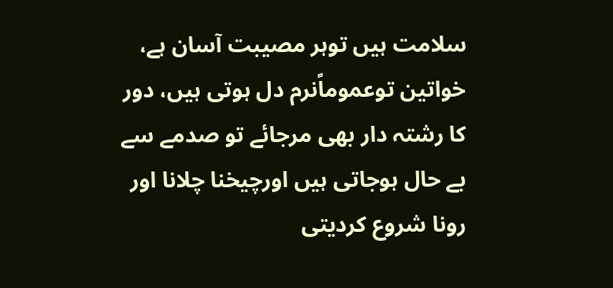سلامت ہیں توہر مصیبت آسان ہے، خواتین توعموماًنرم دل ہوتی ہیں، دور کا رشتہ دار بھی مرجائے تو صدمے سے بے حال ہوجاتی ہیں اورچیخنا چلانا اور رونا شروع کردیتی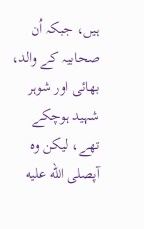ہیں، جبکہ اُن صحابیہ کے والد، بھائی اور شوہر شہید ہوچکے تھے، لیکن وہ آپصلى الله عليه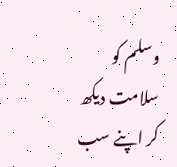وسلم کو سلامت دیکھ کر اپنے سب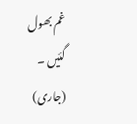غم بھول گئیں ۔ (جاری)